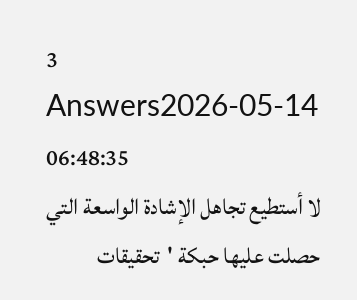3 Answers2026-05-14 06:48:35
لا أستطيع تجاهل الإشادة الواسعة التي حصلت عليها حبكة 'تحقيقات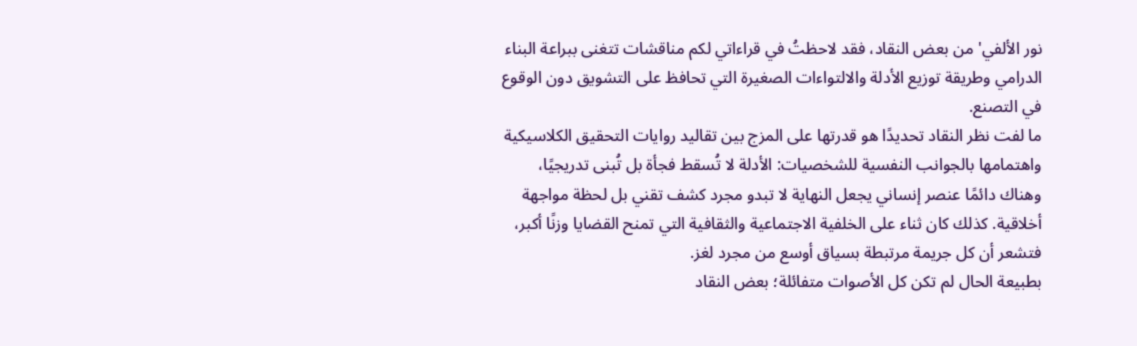نور الألفي' من بعض النقاد، فقد لاحظتُ في قراءاتي لكم مناقشات تتغنى ببراعة البناء الدرامي وطريقة توزيع الأدلة والالتواءات الصغيرة التي تحافظ على التشويق دون الوقوع في التصنع.
ما لفت نظر النقاد تحديدًا هو قدرتها على المزج بين تقاليد روايات التحقيق الكلاسيكية واهتمامها بالجوانب النفسية للشخصيات: الأدلة لا تُسقط فجأة بل تُبنى تدريجيًا، وهناك دائمًا عنصر إنساني يجعل النهاية لا تبدو مجرد كشف تقني بل لحظة مواجهة أخلاقية. كذلك كان ثناء على الخلفية الاجتماعية والثقافية التي تمنح القضايا وزنًا أكبر، فتشعر أن كل جريمة مرتبطة بسياق أوسع من مجرد لغز.
بطبيعة الحال لم تكن كل الأصوات متفائلة؛ بعض النقاد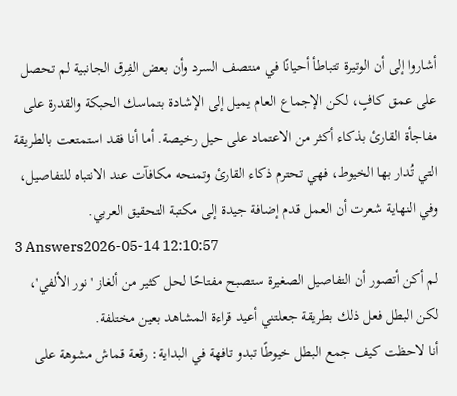أشاروا إلى أن الوتيرة تتباطأ أحيانًا في منتصف السرد وأن بعض الفِرق الجانبية لم تحصل على عمق كافٍ، لكن الإجماع العام يميل إلى الإشادة بتماسك الحبكة والقدرة على مفاجأة القارئ بذكاء أكثر من الاعتماد على حيل رخيصة. أما أنا فقد استمتعت بالطريقة التي تُدار بها الخيوط، فهي تحترم ذكاء القارئ وتمنحه مكافآت عند الانتباه للتفاصيل، وفي النهاية شعرت أن العمل قدم إضافة جيدة إلى مكتبة التحقيق العربي.
3 Answers2026-05-14 12:10:57
لم أكن أتصور أن التفاصيل الصغيرة ستصبح مفتاحًا لحل كثير من ألغاز 'نور الألفي'، لكن البطل فعل ذلك بطريقة جعلتني أعيد قراءة المشاهد بعين مختلفة.
أنا لاحظت كيف جمع البطل خيوطًا تبدو تافهة في البداية: رقعة قماش مشوهة على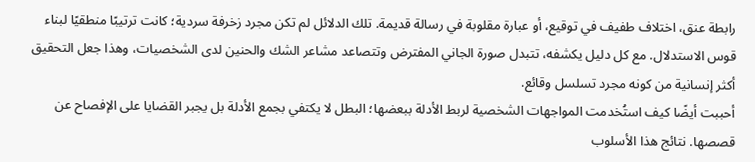رابطة عنق، اختلاف طفيف في توقيع، أو عبارة مقلوبة في رسالة قديمة. تلك الدلائل لم تكن مجرد زخرفة سردية؛ كانت ترتيبًا منطقيًا لبناء قوس الاستدلال. مع كل دليل يكشفه، تتبدل صورة الجاني المفترض وتتصاعد مشاعر الشك والحنين لدى الشخصيات، وهذا جعل التحقيق أكثر إنسانية من كونه مجرد تسلسل وقائع.
أحببت أيضًا كيف استُخدمت المواجهات الشخصية لربط الأدلة ببعضها؛ البطل لا يكتفي بجمع الأدلة بل يجبر القضايا على الإفصاح عن قصصها. نتائج هذا الأسلوب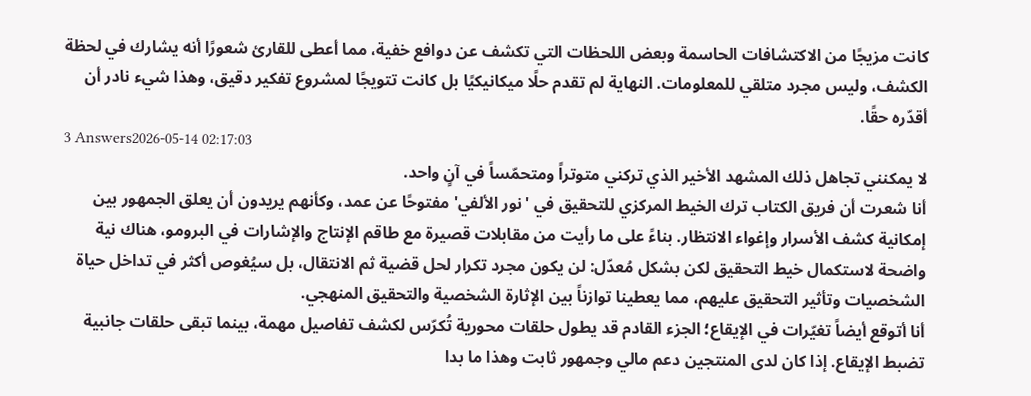كانت مزيجًا من الاكتشافات الحاسمة وبعض اللحظات التي تكشف عن دوافع خفية، مما أعطى للقارئ شعورًا أنه يشارك في لحظة الكشف، وليس مجرد متلقي للمعلومات. النهاية لم تقدم حلًا ميكانيكيًا بل كانت تتويجًا لمشروع تفكير دقيق، وهذا شيء نادر أن أقدّره حقًا.
3 Answers2026-05-14 02:17:03
لا يمكنني تجاهل ذلك المشهد الأخير الذي تركني متوتراً ومتحمّساً في آنٍ واحد.
أنا شعرت أن فريق الكتاب ترك الخيط المركزي للتحقيق في 'نور الألفي' مفتوحًا عن عمد، وكأنهم يريدون أن يعلق الجمهور بين إمكانية كشف الأسرار وإغواء الانتظار. بناءً على ما رأيت من مقابلات قصيرة مع طاقم الإنتاج والإشارات في البرومو، هناك نية واضحة لاستكمال خيط التحقيق لكن بشكل مُعدّل: لن يكون مجرد تكرار لحل قضية ثم الانتقال، بل سيُغوص أكثر في تداخل حياة الشخصيات وتأثير التحقيق عليهم، مما يعطينا توازناً بين الإثارة الشخصية والتحقيق المنهجي.
أنا أتوقع أيضاً تغيّرات في الإيقاع؛ الجزء القادم قد يطول حلقات محورية تُكرّس لكشف تفاصيل مهمة، بينما تبقى حلقات جانبية تضبط الإيقاع. إذا كان لدى المنتجين دعم مالي وجمهور ثابت وهذا ما بدا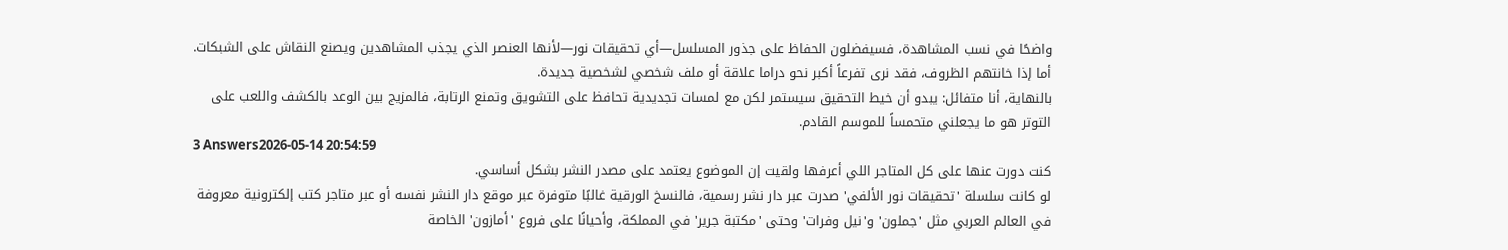واضحًا في نسب المشاهدة، فسيفضلون الحفاظ على جذور المسلسل—أي تحقيقات نور—لأنها العنصر الذي يجذب المشاهدين ويصنع النقاش على الشبكات. أما إذا خانتهم الظروف، فقد نرى تفرعاً أكبر نحو دراما علاقة أو ملف شخصي لشخصية جديدة.
بالنهاية، أنا متفائل: يبدو أن خيط التحقيق سيستمر لكن مع لمسات تجديدية تحافظ على التشويق وتمنع الرتابة، فالمزيج بين الوعد بالكشف واللعب على التوتر هو ما يجعلني متحمساً للموسم القادم.
3 Answers2026-05-14 20:54:59
كنت دورت عنها على كل المتاجر اللي أعرفها ولقيت إن الموضوع يعتمد على مصدر النشر بشكل أساسي.
لو كانت سلسلة 'تحقيقات نور الألفي' صدرت عبر دار نشر رسمية، فالنسخ الورقية غالبًا متوفرة عبر موقع دار النشر نفسه أو عبر متاجر كتب إلكترونية معروفة في العالم العربي مثل 'جملون' و'نيل وفرات' وحتى 'مكتبة جرير' في المملكة، وأحيانًا على فروع 'أمازون' الخاصة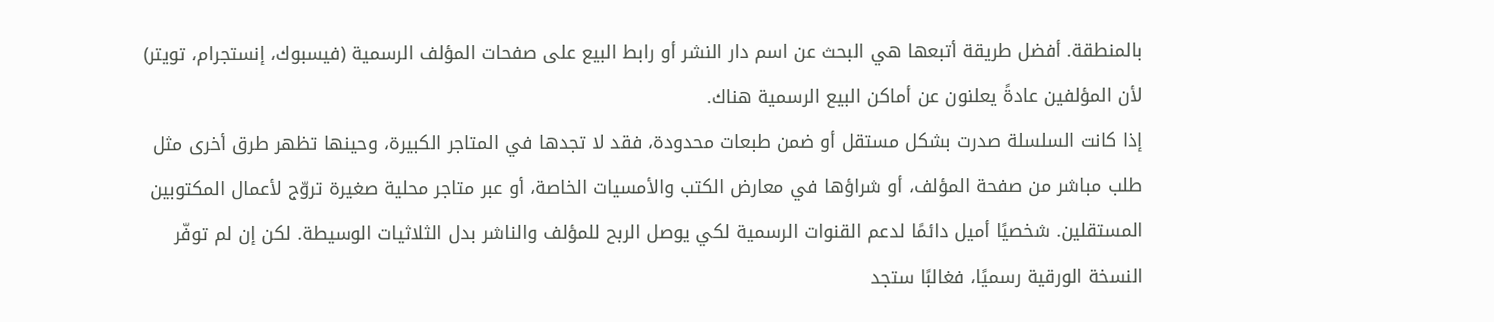بالمنطقة. أفضل طريقة أتبعها هي البحث عن اسم دار النشر أو رابط البيع على صفحات المؤلف الرسمية (فيسبوك، إنستجرام، تويتر) لأن المؤلفين عادةً يعلنون عن أماكن البيع الرسمية هناك.
إذا كانت السلسلة صدرت بشكل مستقل أو ضمن طبعات محدودة، فقد لا تجدها في المتاجر الكبيرة، وحينها تظهر طرق أخرى مثل طلب مباشر من صفحة المؤلف، أو شراؤها في معارض الكتب والأمسيات الخاصة، أو عبر متاجر محلية صغيرة تروّج لأعمال المكتوبين المستقلين. شخصيًا أميل دائمًا لدعم القنوات الرسمية لكي يوصل الربح للمؤلف والناشر بدل الثلاثيات الوسيطة. لكن إن لم توفّر النسخة الورقية رسميًا، فغالبًا ستجد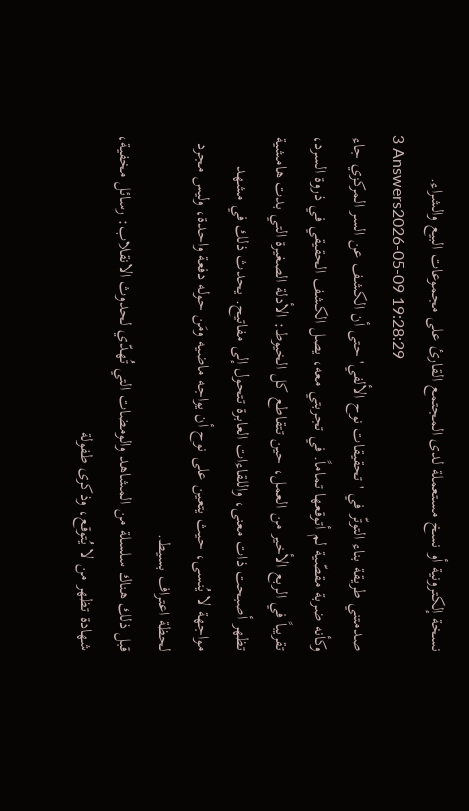نسخة إلكترونية أو نسخ مستعملة لدى المجتمع القارئ على مجموعات البيع والشراء.
3 Answers2026-05-09 19:28:29
صدمتني طريقة بناء التوتّر في 'تحقيقات نوح الألفي' حتى أن الكشف عن السر المركزي جاء وكأنه ضربة مقصّية لم أتوقعها تماماً. في تجربتي معه، يصل الكشف الحقيقي في ذروة السرد، تقريباً في الربع الأخير من العمل، حين تتقاطع كل الخيوط: الأدلة الصغيرة التي بدت هامشية تظهر أصبحت ذات معنى، واللقاءات العابرة تتحول إلى مفاتيح. يحدث ذلك في مشهد مواجهة لا يُنسى، حيث يتعين على نوح أن يواجه ماضيه ومَن حوله دفعة واحدة، وليس مجرد لحظة اعتراف بسيط.
قبل ذلك هناك سلسلة من المشاهد والومضات التي تُهدّي لحدوث الانقلاب: رسائل مخفية، شهادة تظهر من لا يُتوقع، وذكرى طفولة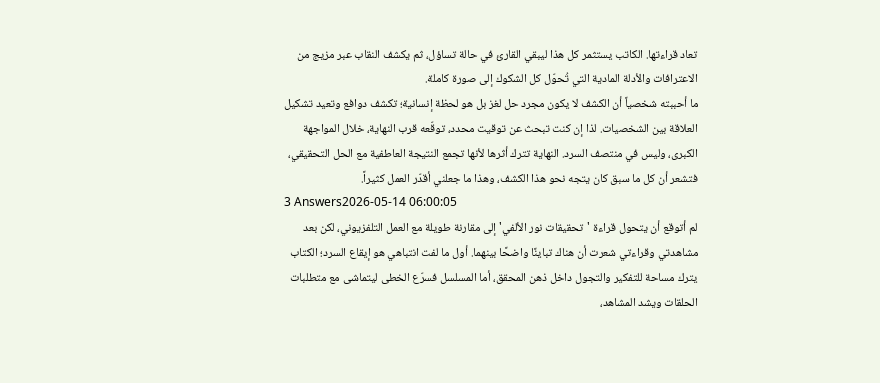تعاد قراءتها. الكاتب يستثمر كل هذا ليبقي القارئ في حالة تساؤل، ثم يكشف النقاب عبر مزيج من الاعترافات والأدلة المادية التي تُحوّل كل الشكوك إلى صورة كاملة.
ما أحببته شخصياً أن الكشف لا يكون مجرد حل لغز بل هو لحظة إنسانية؛ تكشف دوافع وتعيد تشكيل العلاقة بين الشخصيات. لذا إن كنت تبحث عن توقيت محدد، توقّعه قرب النهاية، خلال المواجهة الكبرى، وليس في منتصف السرد. النهاية تترك أثرها لأنها تجمع النتيجة العاطفية مع الحل التحقيقي، فتشعر أن كل ما سبق كان يتجه نحو هذا الكشف، وهذا ما جعلني أقدّر العمل كثيراً.
3 Answers2026-05-14 06:00:05
لم أتوقع أن يتحول قراءة 'تحقيقات نور الألفي' إلى مقارنة طويلة مع العمل التلفزيوني، لكن بعد مشاهدتي وقراءتي شعرت أن هناك تباينًا واضحًا بينهما. أول ما لفت انتباهي هو إيقاع السرد؛ الكتاب يترك مساحة للتفكير والتجول داخل ذهن المحقق، أما المسلسل فسرّع الخطى ليتماشى مع متطلبات الحلقات ويشد المشاهد،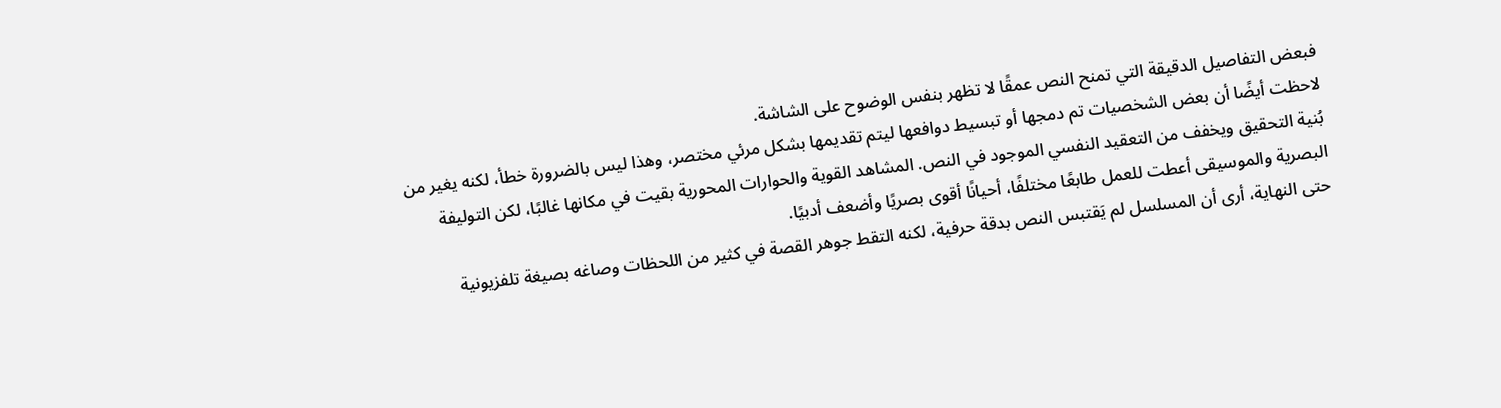فبعض التفاصيل الدقيقة التي تمنح النص عمقًا لا تظهر بنفس الوضوح على الشاشة.
لاحظت أيضًا أن بعض الشخصيات تم دمجها أو تبسيط دوافعها ليتم تقديمها بشكل مرئي مختصر، وهذا ليس بالضرورة خطأ، لكنه يغير من بُنية التحقيق ويخفف من التعقيد النفسي الموجود في النص. المشاهد القوية والحوارات المحورية بقيت في مكانها غالبًا، لكن التوليفة البصرية والموسيقى أعطت للعمل طابعًا مختلفًا، أحيانًا أقوى بصريًا وأضعف أدبيًا.
حتى النهاية، أرى أن المسلسل لم يَقتبس النص بدقة حرفية، لكنه التقط جوهر القصة في كثير من اللحظات وصاغه بصيغة تلفزيونية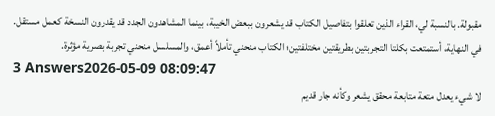مقبولة. بالنسبة لي، القراء الذين تعلقوا بتفاصيل الكتاب قد يشعرون ببعض الخيبة، بينما المشاهدون الجدد قد يقدرون النسخة كعمل مستقل. في النهاية، أستمتعت بكلتا التجربتين بطريقتين مختلفتين؛ الكتاب منحني تأملاً أعمق، والمسلسل منحني تجربة بصرية مؤثرة.
3 Answers2026-05-09 08:09:47
لا شيء يعدل متعة متابعة محقق يشعر وكأنه جار قديم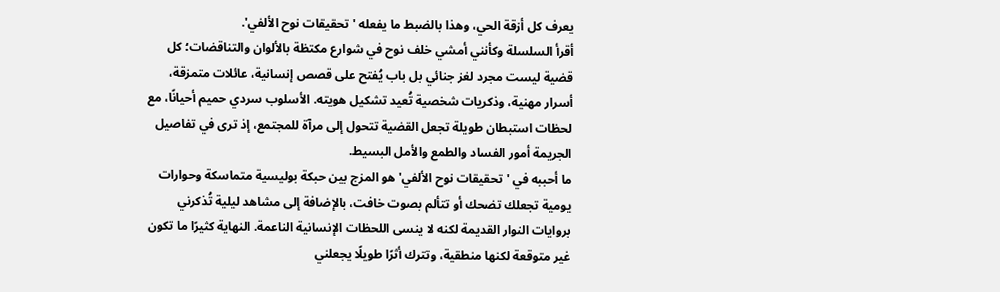يعرف كل أزقة الحي، وهذا بالضبط ما يفعله 'تحقيقات نوح الألفي'.
أقرأ السلسلة وكأنني أمشي خلف نوح في شوارع مكتظة بالألوان والتناقضات؛ كل قضية ليست مجرد لغز جنائي بل باب يُفتح على قصص إنسانية، عائلات متمزقة، أسرار مهنية، وذكريات شخصية تُعيد تشكيل هويته. الأسلوب سردي حميم أحيانًا، مع لحظات استبطان طويلة تجعل القضية تتحول إلى مرآة للمجتمع، إذ ترى في تفاصيل الجريمة أمور الفساد والطمع والأمل البسيط.
ما أحببه في 'تحقيقات نوح الألفي' هو المزج بين حبكة بوليسية متماسكة وحوارات يومية تجعلك تضحك أو تتألم بصوت خافت، بالإضافة إلى مشاهد ليلية تُذكرني بروايات النوار القديمة لكنه لا ينسى اللحظات الإنسانية الناعمة. النهاية كثيرًا ما تكون غير متوقعة لكنها منطقية، وتترك أثرًا طويلًا يجعلني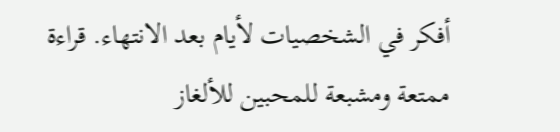أفكر في الشخصيات لأيام بعد الانتهاء. قراءة ممتعة ومشبعة للمحبين للألغاز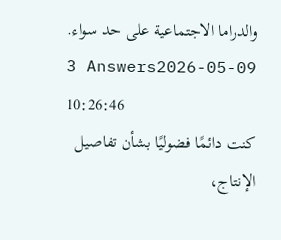والدراما الاجتماعية على حد سواء.
3 Answers2026-05-09 10:26:46
كنت دائمًا فضوليًا بشأن تفاصيل الإنتاج،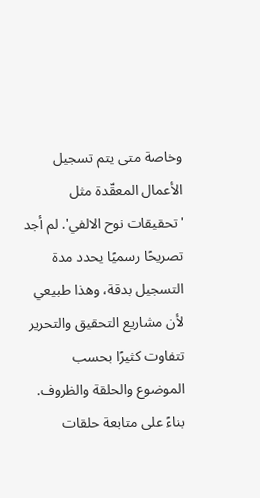وخاصة متى يتم تسجيل الأعمال المعقّدة مثل 'تحقيقات نوح الالفي'. لم أجد تصريحًا رسميًا يحدد مدة التسجيل بدقة، وهذا طبيعي لأن مشاريع التحقيق والتحرير تتفاوت كثيرًا بحسب الموضوع والحلقة والظروف.
بناءً على متابعة حلقات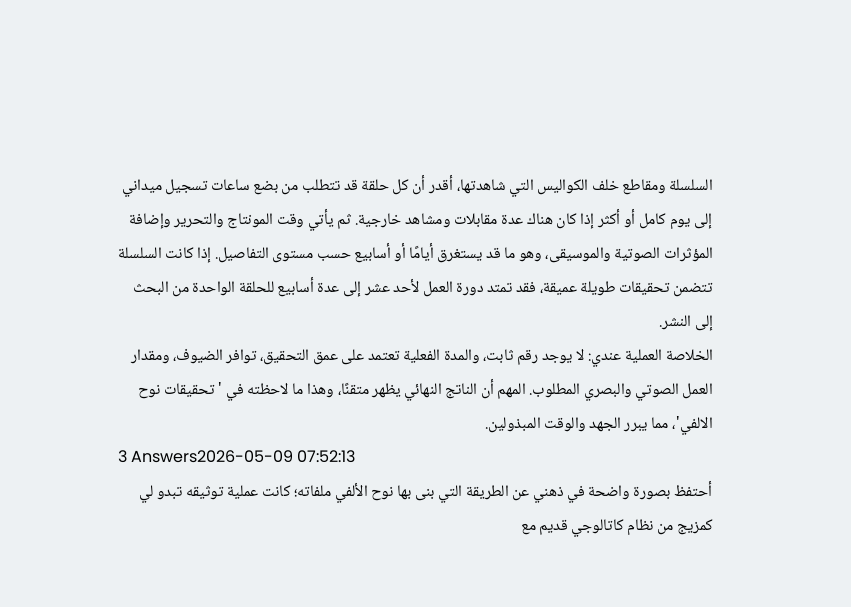السلسلة ومقاطع خلف الكواليس التي شاهدتها، أقدر أن كل حلقة قد تتطلب من بضع ساعات تسجيل ميداني إلى يوم كامل أو أكثر إذا كان هناك عدة مقابلات ومشاهد خارجية. ثم يأتي وقت المونتاج والتحرير وإضافة المؤثرات الصوتية والموسيقى، وهو ما قد يستغرق أيامًا أو أسابيع حسب مستوى التفاصيل. إذا كانت السلسلة تتضمن تحقيقات طويلة عميقة، فقد تمتد دورة العمل لأحد عشر إلى عدة أسابيع للحلقة الواحدة من البحث إلى النشر.
الخلاصة العملية عندي: لا يوجد رقم ثابت، والمدة الفعلية تعتمد على عمق التحقيق، توافر الضيوف، ومقدار العمل الصوتي والبصري المطلوب. المهم أن الناتج النهائي يظهر متقنًا، وهذا ما لاحظته في 'تحقيقات نوح الالفي'، مما يبرر الجهد والوقت المبذولين.
3 Answers2026-05-09 07:52:13
أحتفظ بصورة واضحة في ذهني عن الطريقة التي بنى بها نوح الألفي ملفاته؛ كانت عملية توثيقه تبدو لي كمزيج من نظام كاتالوجي قديم مع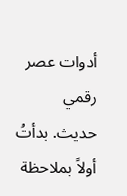أدوات عصر رقمي حديث. بدأتُ أولاً بملاحظة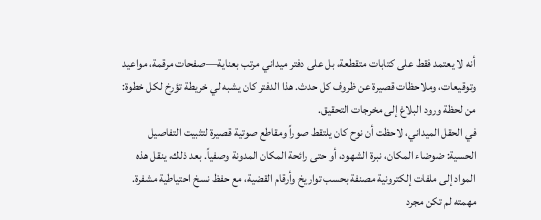أنه لا يعتمد فقط على كتابات متقطعة، بل على دفتر ميداني مرتب بعناية—صفحات مرقمة، مواعيد وتوقيعات، وملاحظات قصيرة عن ظروف كل حدث. هذا الدفتر كان يشبه لي خريطة تؤرخ لكل خطوة: من لحظة ورود البلاغ إلى مخرجات التحقيق.
في الحقل الميداني، لاحظت أن نوح كان يلتقط صوراً ومقاطع صوتية قصيرة لتثبيت التفاصيل الحسية: ضوضاء المكان، نبرة الشهود، أو حتى رائحة المكان المدونة وصفياً. بعد ذلك، ينقل هذه المواد إلى ملفات إلكترونية مصنفة بحسب تواريخ وأرقام القضية، مع حفظ نسخ احتياطية مشفرة. مهمته لم تكن مجرد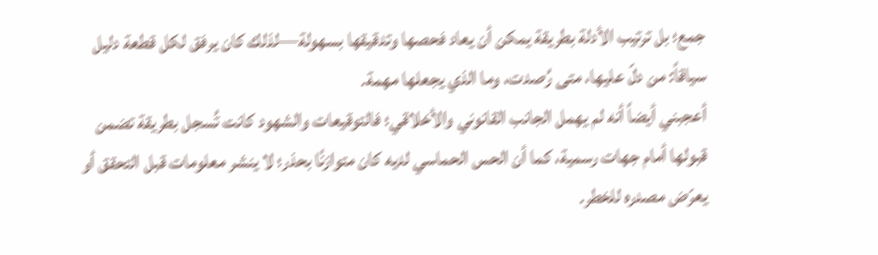جمع؛ بل ترتيب الأدلة بطريقة يمكن أن يعاد فحصها وتدقيقها بسهولة—لذلك كان يرفق لكل قطعة دليل سياقاً: من دلّ عليها، متى رُصدت، وما الذي يجعلها مهمة.
أعجبني أيضاً أنه لم يهمل الجانب القانوني والأخلاقي؛ فالتوقيعات والشهود كانت تُسجل بطريقة تضمن قبولها أمام جهات رسمية، كما أن الحس الحماسي لديه كان متوازنًا بحذر؛ لا ينشر معلومات قبل التحقق أو يعرّض مصدره للخطر.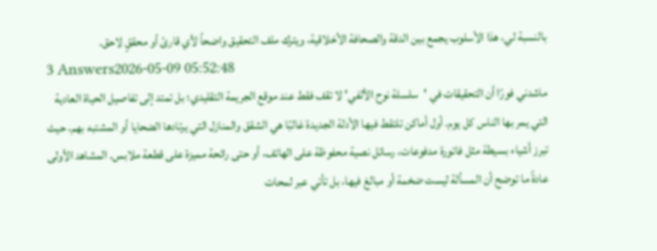بالنسبة لي، هذا الأسلوب يجمع بين الدقة والصحافة الأخلاقية، ويترك ملف التحقيق واضحاً لأي قارئ أو محققٍ لاحق.
3 Answers2026-05-09 05:52:48
ماشدني فورًا أن التحقيقات في 'سلسلة نوح الألفي' لا تقف فقط عند موقع الجريمة التقليدي؛ بل تمتد إلى تفاصيل الحياة العادية التي يمر بها الناس كل يوم. أول أماكن تلتقط فيها الأدلة الجديدة غالبًا هي الشقق والمنازل التي يرتادها الضحايا أو المشتبه بهم، حيث تبرز أشياء بسيطة مثل فاتورة مدفوعات، رسائل نصية محفوظة على الهاتف، أو حتى رائحة مميزة على قطعة ملابس. المشاهد الأولى عادةً ما توضح أن المسألة ليست ضخمة أو مبالغ فيها، بل تأتي عبر لمحات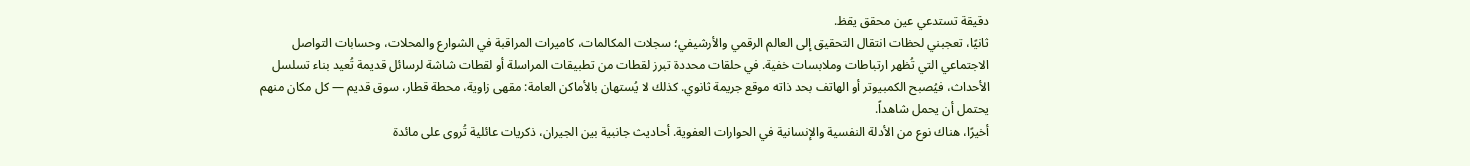دقيقة تستدعي عين محقق يقظ.
ثانيًا، تعجبني لحظات انتقال التحقيق إلى العالم الرقمي والأرشيفي؛ سجلات المكالمات، كاميرات المراقبة في الشوارع والمحلات، وحسابات التواصل الاجتماعي التي تُظهر ارتباطات وملابسات خفية. في حلقات محددة تبرز لقطات من تطبيقات المراسلة أو لقطات شاشة لرسائل قديمة تُعيد بناء تسلسل الأحداث، فيُصبح الكمبيوتر أو الهاتف بحد ذاته موقع جريمة ثانوي. كذلك لا يُستهان بالأماكن العامة: مقهى زاوية، محطة قطار، سوق قديم — كل مكان منهم يحتمل أن يحمل شاهداً.
أخيرًا، هناك نوع من الأدلة النفسية والإنسانية في الحوارات العفوية. أحاديث جانبية بين الجيران، ذكريات عائلية تُروى على مائدة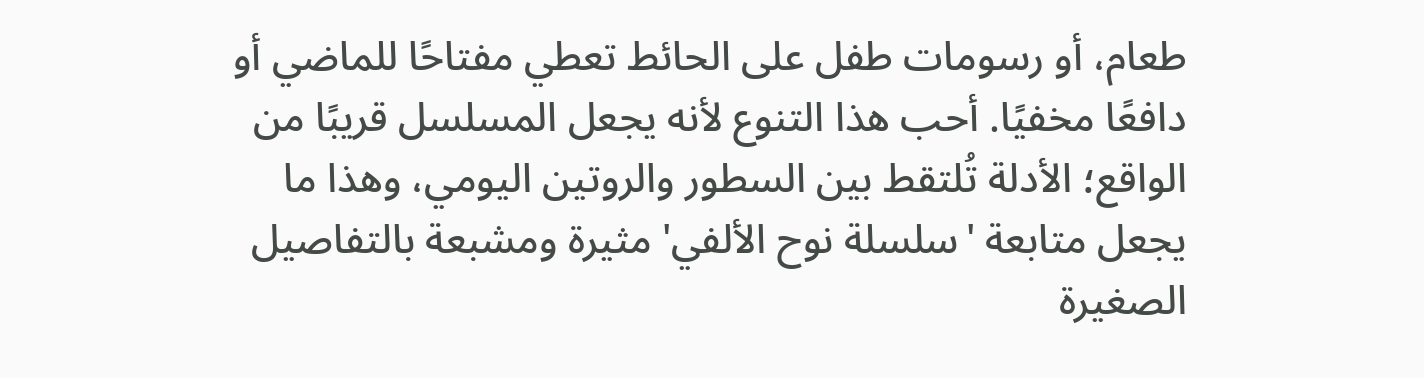طعام، أو رسومات طفل على الحائط تعطي مفتاحًا للماضي أو دافعًا مخفيًا. أحب هذا التنوع لأنه يجعل المسلسل قريبًا من الواقع؛ الأدلة تُلتقط بين السطور والروتين اليومي، وهذا ما يجعل متابعة 'سلسلة نوح الألفي' مثيرة ومشبعة بالتفاصيل الصغيرة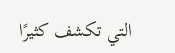التي تكشف كثيرًا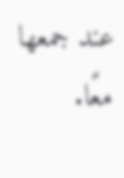عند جمعها معًا.